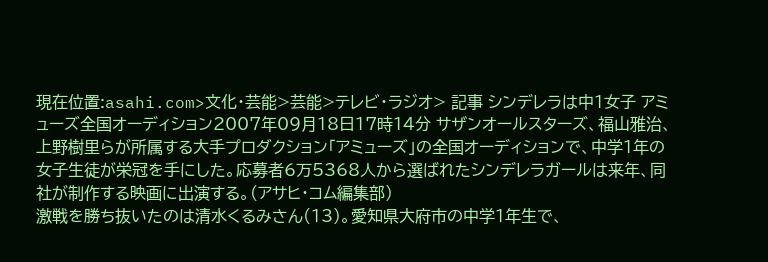現在位置:asahi.com>文化・芸能>芸能>テレビ・ラジオ> 記事 シンデレラは中1女子 アミューズ全国オーディション2007年09月18日17時14分 サザンオールスターズ、福山雅治、上野樹里らが所属する大手プロダクション「アミューズ」の全国オーディションで、中学1年の女子生徒が栄冠を手にした。応募者6万5368人から選ばれたシンデレラガールは来年、同社が制作する映画に出演する。(アサヒ・コム編集部)
激戦を勝ち抜いたのは清水くるみさん(13)。愛知県大府市の中学1年生で、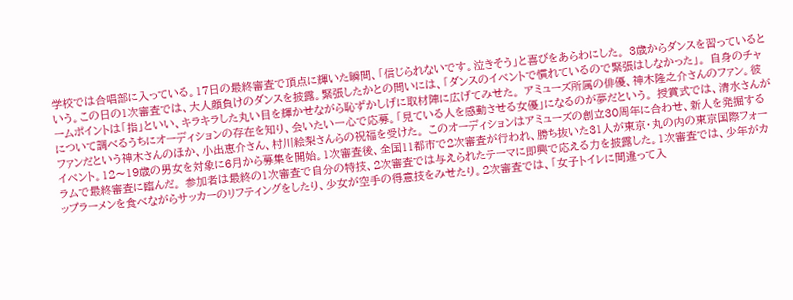学校では合唱部に入っている。17日の最終審査で頂点に輝いた瞬間、「信じられないです。泣きそう」と喜びをあらわにした。 3歳からダンスを習っているという。この日の1次審査では、大人顔負けのダンスを披露。緊張したかとの問いには、「ダンスのイベントで慣れているので緊張はしなかった」。 自身のチャームポイントは「指」といい、キラキラした丸い目を輝かせながら恥ずかしげに取材陣に広げてみせた。 アミューズ所属の俳優、神木隆之介さんのファン。彼について調べるうちにオーディションの存在を知り、会いたい一心で応募。「見ている人を感動させる女優」になるのが夢だという。 授賞式では、清水さんがファンだという神木さんのほか、小出恵介さん、村川絵梨さんらの祝福を受けた。 このオーディションはアミューズの創立30周年に合わせ、新人を発掘するイベント。12〜19歳の男女を対象に6月から募集を開始。1次審査後、全国11都市で2次審査が行われ、勝ち抜いた31人が東京・丸の内の東京国際フォーラムで最終審査に臨んだ。 参加者は最終の1次審査で自分の特技、2次審査では与えられたテーマに即興で応える力を披露した。1次審査では、少年がカップラーメンを食べながらサッカーのリフティングをしたり、少女が空手の得意技をみせたり。2次審査では、「女子トイレに間違って入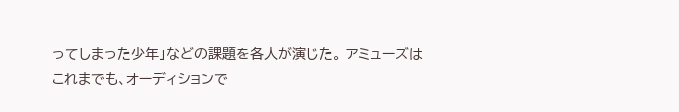ってしまった少年」などの課題を各人が演じた。 アミューズはこれまでも、オーディションで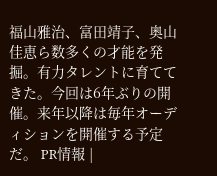福山雅治、富田靖子、奥山佳恵ら数多くの才能を発掘。有力タレントに育ててきた。今回は6年ぶりの開催。来年以降は毎年オーディションを開催する予定だ。 PR情報 |